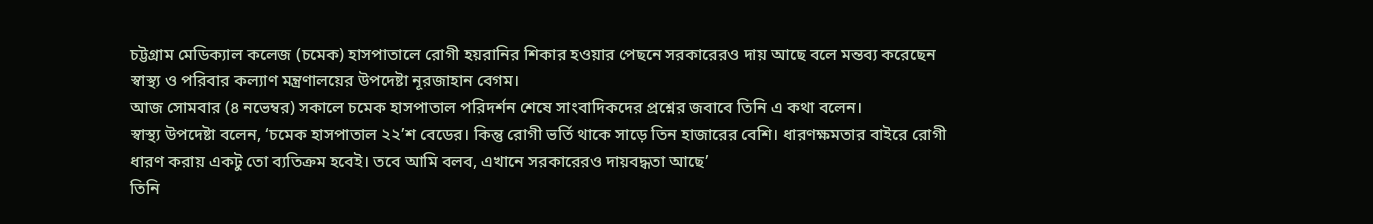চট্টগ্রাম মেডিক্যাল কলেজ (চমেক) হাসপাতালে রোগী হয়রানির শিকার হওয়ার পেছনে সরকারেরও দায় আছে বলে মন্তব্য করেছেন স্বাস্থ্য ও পরিবার কল্যাণ মন্ত্রণালয়ের উপদেষ্টা নূরজাহান বেগম।
আজ সোমবার (৪ নভেম্বর) সকালে চমেক হাসপাতাল পরিদর্শন শেষে সাংবাদিকদের প্রশ্নের জবাবে তিনি এ কথা বলেন।
স্বাস্থ্য উপদেষ্টা বলেন, ‘চমেক হাসপাতাল ২২’শ বেডের। কিন্তু রোগী ভর্তি থাকে সাড়ে তিন হাজারের বেশি। ধারণক্ষমতার বাইরে রোগী ধারণ করায় একটু তো ব্যতিক্রম হবেই। তবে আমি বলব, এখানে সরকারেরও দায়বদ্ধতা আছে’
তিনি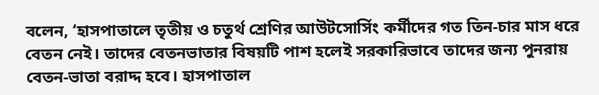বলেন, ‘হাসপাতালে তৃতীয় ও চতুর্থ শ্রেণির আউটসোর্সিং কর্মীদের গত তিন-চার মাস ধরে বেতন নেই। তাদের বেতনভাতার বিষয়টি পাশ হলেই সরকারিভাবে তাদের জন্য পুনরায় বেতন-ভাতা বরাদ্দ হবে। হাসপাতাল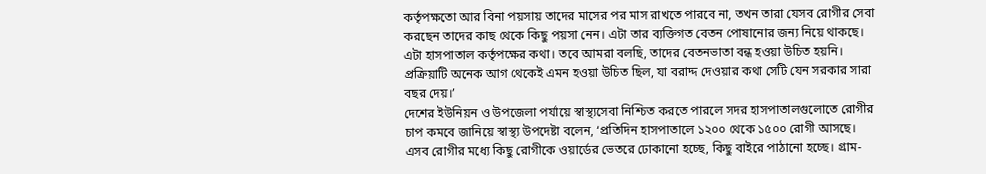কর্তৃপক্ষতো আর বিনা পয়সায় তাদের মাসের পর মাস রাখতে পারবে না, তখন তারা যেসব রোগীর সেবা করছেন তাদের কাছ থেকে কিছু পয়সা নেন। এটা তার ব্যক্তিগত বেতন পোষানোর জন্য নিয়ে থাকছে। এটা হাসপাতাল কর্তৃপক্ষের কথা। তবে আমরা বলছি, তাদের বেতনভাতা বন্ধ হওয়া উচিত হয়নি। প্রক্রিয়াটি অনেক আগ থেকেই এমন হওয়া উচিত ছিল, যা বরাদ্দ দেওয়ার কথা সেটি যেন সরকার সারা বছর দেয়।’
দেশের ইউনিয়ন ও উপজেলা পর্যায়ে স্বাস্থ্যসেবা নিশ্চিত করতে পারলে সদর হাসপাতালগুলোতে রোগীর চাপ কমবে জানিয়ে স্বাস্থ্য উপদেষ্টা বলেন, ‘প্রতিদিন হাসপাতালে ১২০০ থেকে ১৫০০ রোগী আসছে। এসব রোগীর মধ্যে কিছু রোগীকে ওয়ার্ডের ভেতরে ঢোকানো হচ্ছে, কিছু বাইরে পাঠানো হচ্ছে। গ্রাম-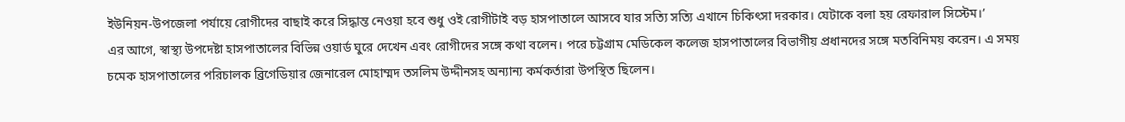ইউনিয়ন-উপজেলা পর্যায়ে রোগীদের বাছাই করে সিদ্ধান্ত নেওয়া হবে শুধু ওই রোগীটাই বড় হাসপাতালে আসবে যার সত্যি সত্যি এখানে চিকিৎসা দরকার। যেটাকে বলা হয় রেফারাল সিস্টেম।’
এর আগে, স্বাস্থ্য উপদেষ্টা হাসপাতালের বিভিন্ন ওয়ার্ড ঘুরে দেখেন এবং রোগীদের সঙ্গে কথা বলেন। পরে চট্টগ্রাম মেডিকেল কলেজ হাসপাতালের বিভাগীয় প্রধানদের সঙ্গে মতবিনিময় করেন। এ সময় চমেক হাসপাতালের পরিচালক ব্রিগেডিয়ার জেনারেল মোহাম্মদ তসলিম উদ্দীনসহ অন্যান্য কর্মকর্তারা উপস্থিত ছিলেন।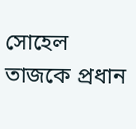সোহেল তাজকে প্রধান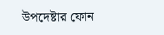উপদেষ্টার ফোন